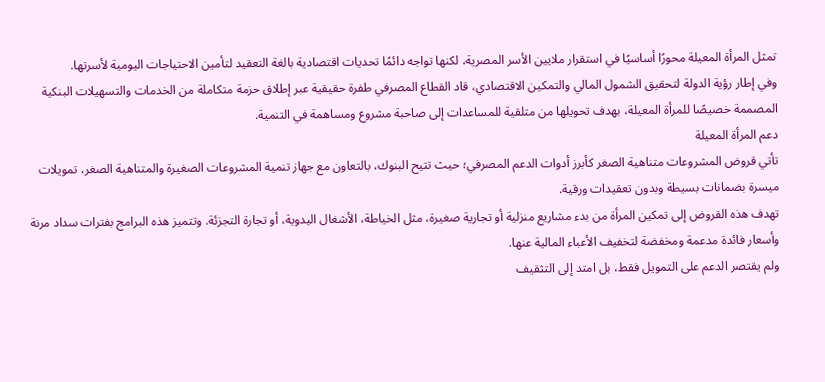تمثل المرأة المعيلة محورًا أساسيًا في استقرار ملايين الأسر المصرية، لكنها تواجه دائمًا تحديات اقتصادية بالغة التعقيد لتأمين الاحتياجات اليومية لأسرتها.
وفي إطار رؤية الدولة لتحقيق الشمول المالي والتمكين الاقتصادي، قاد القطاع المصرفي طفرة حقيقية عبر إطلاق حزمة متكاملة من الخدمات والتسهيلات البنكية المصممة خصيصًا للمرأة المعيلة، بهدف تحويلها من متلقية للمساعدات إلى صاحبة مشروع ومساهمة في التنمية.
دعم المرأة المعيلة
تأتي قروض المشروعات متناهية الصغر كأبرز أدوات الدعم المصرفي؛ حيث تتيح البنوك، بالتعاون مع جهاز تنمية المشروعات الصغيرة والمتناهية الصغر، تمويلات ميسرة بضمانات بسيطة وبدون تعقيدات ورقية.
تهدف هذه القروض إلى تمكين المرأة من بدء مشاريع منزلية أو تجارية صغيرة، مثل الخياطة، الأشغال اليدوية، أو تجارة التجزئة. وتتميز هذه البرامج بفترات سداد مرنة وأسعار فائدة مدعمة ومخفضة لتخفيف الأعباء المالية عنها.
ولم يقتصر الدعم على التمويل فقط، بل امتد إلى التثقيف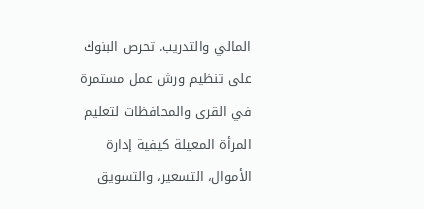المالي والتدريب. تحرص البنوك على تنظيم ورش عمل مستمرة في القرى والمحافظات لتعليم المرأة المعيلة كيفية إدارة الأموال، التسعير، والتسويق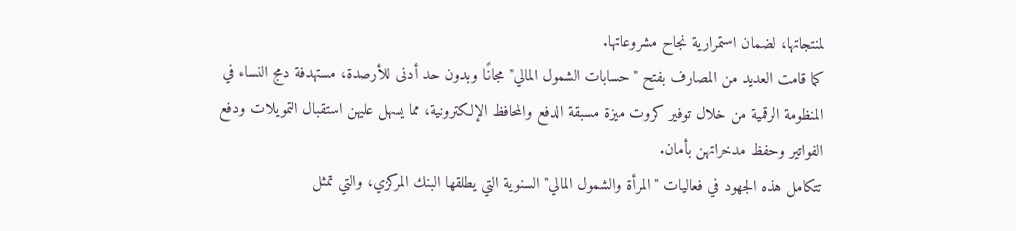لمنتجاتها، لضمان استمرارية نجاح مشروعاتها.
كما قامت العديد من المصارف بفتح "حسابات الشمول المالي" مجانًا وبدون حد أدنى للأرصدة، مستهدفة دمج النساء في المنظومة الرقمية من خلال توفير كروت ميزة مسبقة الدفع والمحافظ الإلكترونية، مما يسهل عليهن استقبال التمويلات ودفع الفواتير وحفظ مدخراتهن بأمان.
تتكامل هذه الجهود في فعاليات "المرأة والشمول المالي" السنوية التي يطلقها البنك المركزي، والتي تمثل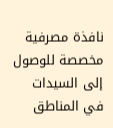نافذة مصرفية مخصصة للوصول إلى السيدات في المناطق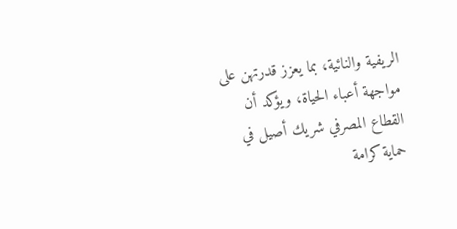الريفية والنائية، بما يعزز قدرتهن على مواجهة أعباء الحياة، ويؤكد أن القطاع المصرفي شريك أصيل في حماية كرامة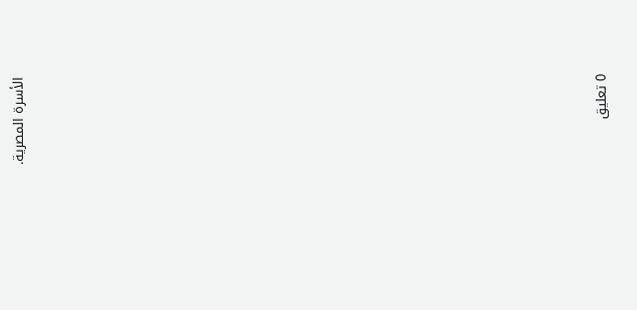الأسرة المصرية.


















0 تعليق